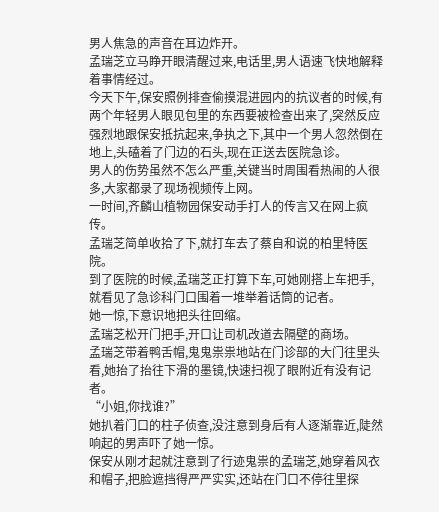男人焦急的声音在耳边炸开。
孟瑞芝立马睁开眼清醒过来,电话里,男人语速飞快地解释着事情经过。
今天下午,保安照例排查偷摸混进园内的抗议者的时候,有两个年轻男人眼见包里的东西要被检查出来了,突然反应强烈地跟保安抵抗起来,争执之下,其中一个男人忽然倒在地上,头磕着了门边的石头,现在正送去医院急诊。
男人的伤势虽然不怎么严重,关键当时周围看热闹的人很多,大家都录了现场视频传上网。
一时间,齐麟山植物园保安动手打人的传言又在网上疯传。
孟瑞芝简单收拾了下,就打车去了蔡自和说的柏里特医院。
到了医院的时候,孟瑞芝正打算下车,可她刚搭上车把手,就看见了急诊科门口围着一堆举着话筒的记者。
她一惊,下意识地把头往回缩。
孟瑞芝松开门把手,开口让司机改道去隔壁的商场。
孟瑞芝带着鸭舌帽,鬼鬼祟祟地站在门诊部的大门往里头看,她抬了抬往下滑的墨镜,快速扫视了眼附近有没有记者。
“小姐,你找谁?”
她扒着门口的柱子侦查,没注意到身后有人逐渐靠近,陡然响起的男声吓了她一惊。
保安从刚才起就注意到了行迹鬼祟的孟瑞芝,她穿着风衣和帽子,把脸遮挡得严严实实,还站在门口不停往里探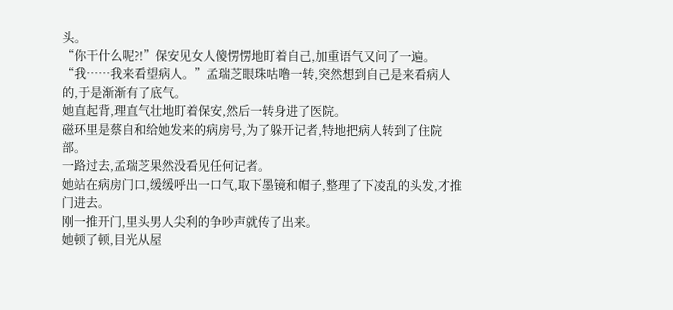头。
“你干什么呢?!”保安见女人傻愣愣地盯着自己,加重语气又问了一遍。
“我……我来看望病人。”孟瑞芝眼珠咕噜一转,突然想到自己是来看病人的,于是渐渐有了底气。
她直起背,理直气壮地盯着保安,然后一转身进了医院。
磁环里是蔡自和给她发来的病房号,为了躲开记者,特地把病人转到了住院部。
一路过去,孟瑞芝果然没看见任何记者。
她站在病房门口,缓缓呼出一口气,取下墨镜和帽子,整理了下凌乱的头发,才推门进去。
刚一推开门,里头男人尖利的争吵声就传了出来。
她顿了顿,目光从屋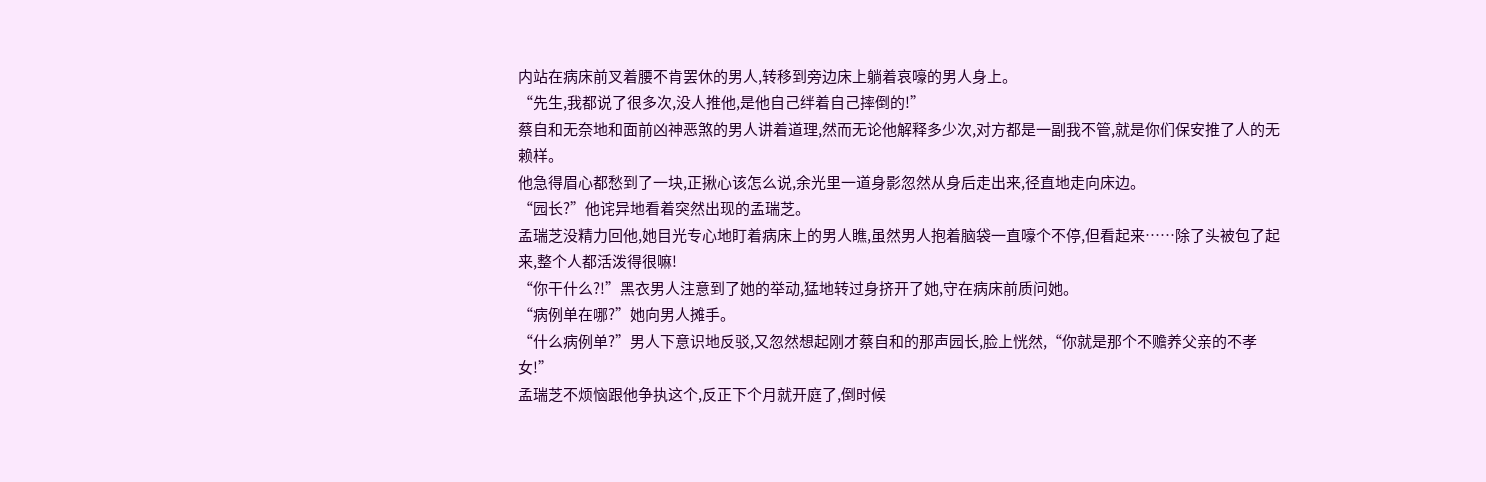内站在病床前叉着腰不肯罢休的男人,转移到旁边床上躺着哀嚎的男人身上。
“先生,我都说了很多次,没人推他,是他自己绊着自己摔倒的!”
蔡自和无奈地和面前凶神恶煞的男人讲着道理,然而无论他解释多少次,对方都是一副我不管,就是你们保安推了人的无赖样。
他急得眉心都愁到了一块,正揪心该怎么说,余光里一道身影忽然从身后走出来,径直地走向床边。
“园长?”他诧异地看着突然出现的孟瑞芝。
孟瑞芝没精力回他,她目光专心地盯着病床上的男人瞧,虽然男人抱着脑袋一直嚎个不停,但看起来……除了头被包了起来,整个人都活泼得很嘛!
“你干什么?!”黑衣男人注意到了她的举动,猛地转过身挤开了她,守在病床前质问她。
“病例单在哪?”她向男人摊手。
“什么病例单?”男人下意识地反驳,又忽然想起刚才蔡自和的那声园长,脸上恍然,“你就是那个不赡养父亲的不孝女!”
孟瑞芝不烦恼跟他争执这个,反正下个月就开庭了,倒时候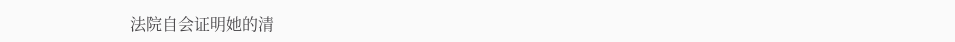法院自会证明她的清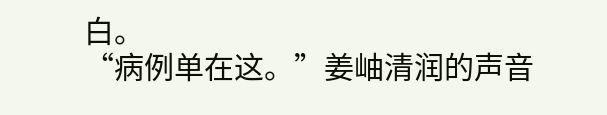白。
“病例单在这。”姜岫清润的声音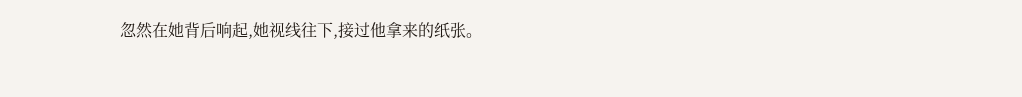忽然在她背后响起,她视线往下,接过他拿来的纸张。